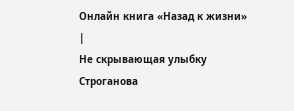Онлайн книга «Назад к жизни»
|
Не скрывающая улыбку Строганова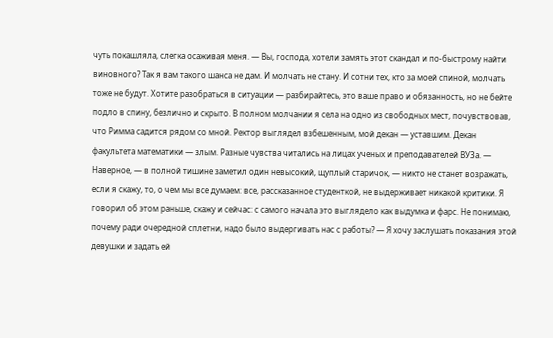чуть покашляла, слегка осаживая меня. — Вы, господа, хотели замять этот скандал и по-быстрому найти виновного? Так я вам такого шанса не дам. И молчать не стану. И сотни тех, кто за моей спиной, молчать тоже не будут. Хотите разобраться в ситуации — разбирайтесь, это ваше право и обязанность, но не бейте подло в спину, безлично и скрыто. В полном молчании я села на одно из свободных мест, почувствовав, что Римма садится рядом со мной. Ректор выглядел взбешенным, мой декан — уставшим. Декан факультета математики — злым. Разные чувства читались на лицах ученых и преподавателей ВУЗа. — Наверное, — в полной тишине заметил один невысокий, щуплый старичок, — никто не станет возражать, если я скажу, то, о чем мы все думаем: все, рассказанное студенткой, не выдерживает никакой критики. Я говорил об этом раньше, скажу и сейчас: с самого начала это выглядело как выдумка и фарс. Не понимаю, почему ради очередной сплетни, надо было выдергивать нас с работы? — Я хочу заслушать показания этой девушки и задать ей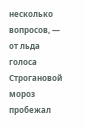несколько вопросов, — от льда голоса Строгановой мороз пробежал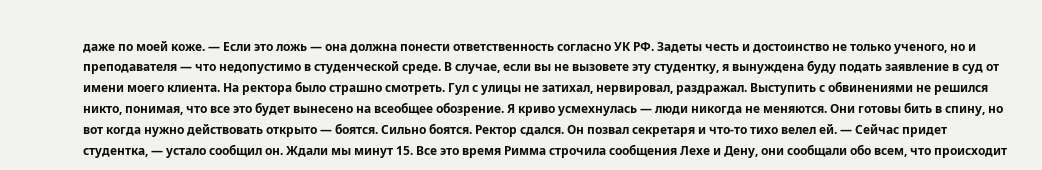даже по моей коже. — Если это ложь — она должна понести ответственность согласно УК РФ. Задеты честь и достоинство не только ученого, но и преподавателя — что недопустимо в студенческой среде. В случае, если вы не вызовете эту студентку, я вынуждена буду подать заявление в суд от имени моего клиента. На ректора было страшно смотреть. Гул с улицы не затихал, нервировал, раздражал. Выступить с обвинениями не решился никто, понимая, что все это будет вынесено на всеобщее обозрение. Я криво усмехнулась — люди никогда не меняются. Они готовы бить в спину, но вот когда нужно действовать открыто — боятся. Сильно боятся. Ректор сдался. Он позвал секретаря и что-то тихо велел ей. — Сейчас придет студентка, — устало сообщил он. Ждали мы минут 15. Все это время Римма строчила сообщения Лехе и Дену, они сообщали обо всем, что происходит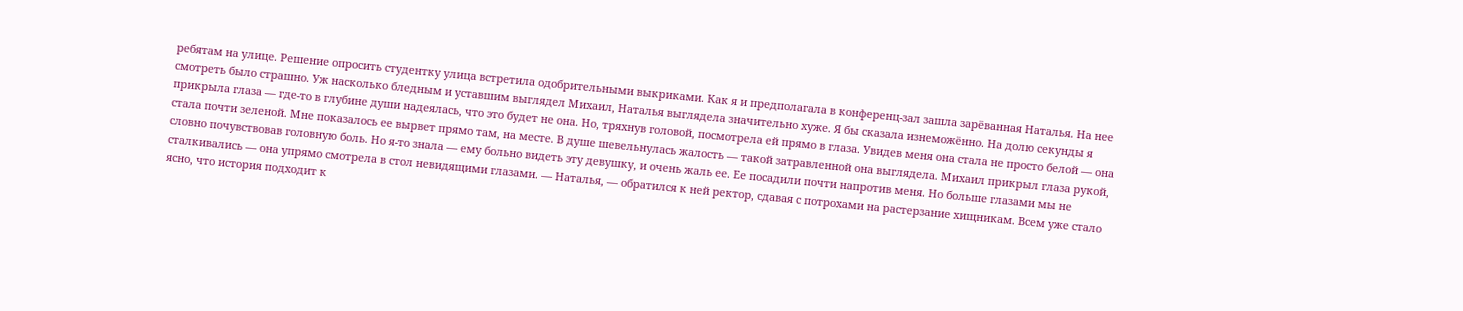ребятам на улице. Решение опросить студентку улица встретила одобрительными выкриками. Как я и предполагала в конференц-зал зашла зарёванная Наталья. На нее смотреть было страшно. Уж насколько бледным и уставшим выглядел Михаил, Наталья выглядела значительно хуже. Я бы сказала изнеможённо. На долю секунды я прикрыла глаза — где-то в глубине души надеялась, что это будет не она. Но, тряхнув головой, посмотрела ей прямо в глаза. Увидев меня она стала не просто белой — она стала почти зеленой. Мне показалось ее вырвет прямо там, на месте. В душе шевельнулась жалость — такой затравленной она выглядела. Михаил прикрыл глаза рукой, словно почувствовав головную боль. Но я-то знала — ему больно видеть эту девушку, и очень жаль ее. Ее посадили почти напротив меня. Но больше глазами мы не сталкивались — она упрямо смотрела в стол невидящими глазами. — Наталья, — обратился к ней ректор, сдавая с потрохами на растерзание хищникам. Всем уже стало ясно, что история подходит к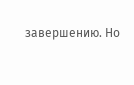завершению. Но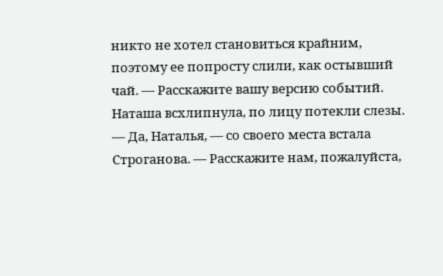никто не хотел становиться крайним, поэтому ее попросту слили, как остывший чай. — Расскажите вашу версию событий. Наташа всхлипнула, по лицу потекли слезы. — Да, Наталья, — со своего места встала Строганова. — Расскажите нам, пожалуйста,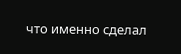что именно сделал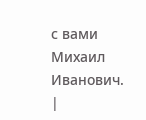с вами Михаил Иванович. |